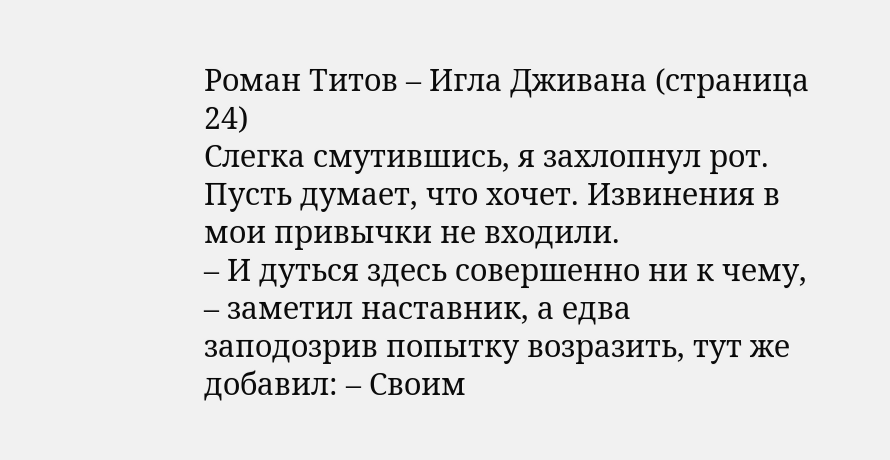Роман Титов – Игла Дживана (страница 24)
Слегка смутившись, я захлопнул рот. Пусть думает, что хочет. Извинения в мои привычки не входили.
– И дуться здесь совершенно ни к чему, – заметил наставник, а едва заподозрив попытку возразить, тут же добавил: – Своим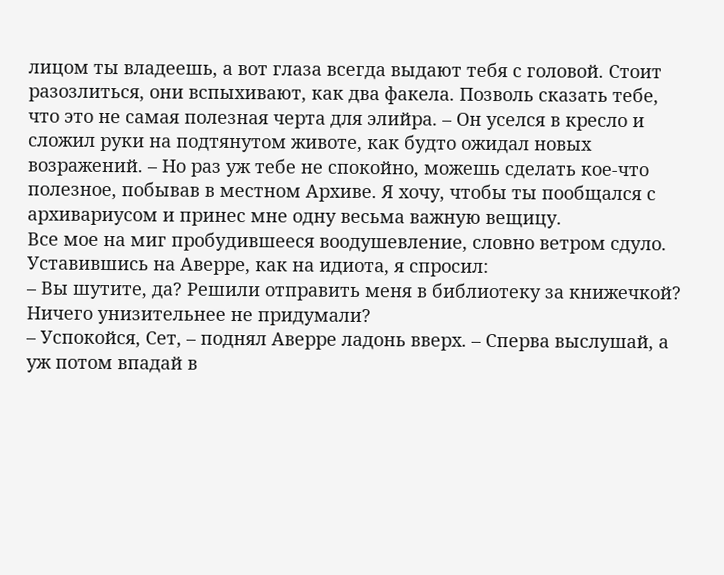лицом ты владеешь, а вот глаза всегда выдают тебя с головой. Стоит разозлиться, они вспыхивают, как два факела. Позволь сказать тебе, что это не самая полезная черта для элийра. – Он уселся в кресло и сложил руки на подтянутом животе, как будто ожидал новых возражений. – Но раз уж тебе не спокойно, можешь сделать кое-что полезное, побывав в местном Архиве. Я хочу, чтобы ты пообщался с архивариусом и принес мне одну весьма важную вещицу.
Все мое на миг пробудившееся воодушевление, словно ветром сдуло. Уставившись на Аверре, как на идиота, я спросил:
– Вы шутите, да? Решили отправить меня в библиотеку за книжечкой? Ничего унизительнее не придумали?
– Успокойся, Сет, – поднял Аверре ладонь вверх. – Сперва выслушай, а уж потом впадай в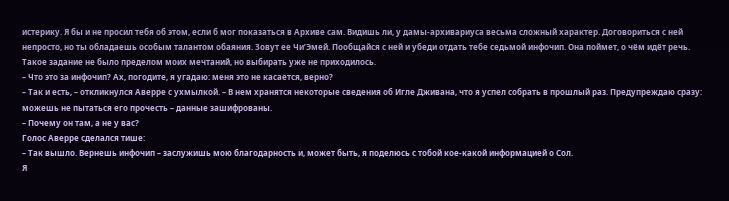истерику. Я бы и не просил тебя об этом, если б мог показаться в Архиве сам. Видишь ли, у дамы-архивариуса весьма сложный характер. Договориться с ней непросто, но ты обладаешь особым талантом обаяния. Зовут ее Чи’Эмей. Пообщайся с ней и убеди отдать тебе седьмой инфочип. Она поймет, о чём идёт речь.
Такое задание не было пределом моих мечтаний, но выбирать уже не приходилось.
– Что это за инфочип? Ах, погодите, я угадаю: меня это не касается, верно?
– Так и есть, – откликнулся Аверре с ухмылкой. – В нем хранятся некоторые сведения об Игле Дживана, что я успел собрать в прошлый раз. Предупреждаю сразу: можешь не пытаться его прочесть – данные зашифрованы.
– Почему он там, а не у вас?
Голос Аверре сделался тише:
– Так вышло. Вернешь инфочип – заслужишь мою благодарность и, может быть, я поделюсь с тобой кое-какой информацией о Сол.
Я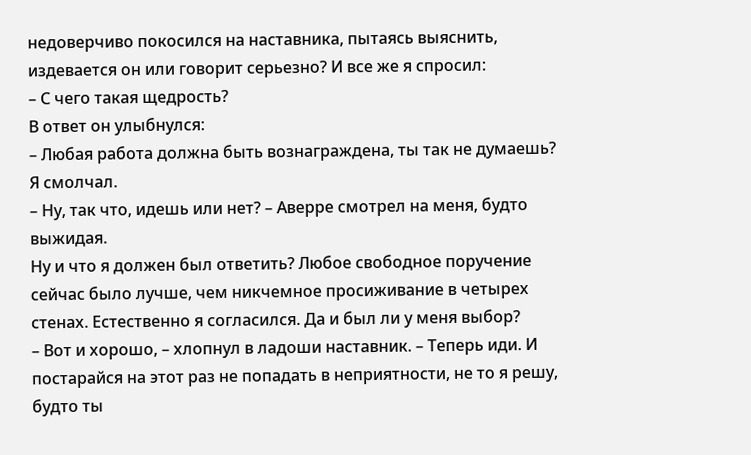недоверчиво покосился на наставника, пытаясь выяснить, издевается он или говорит серьезно? И все же я спросил:
– С чего такая щедрость?
В ответ он улыбнулся:
– Любая работа должна быть вознаграждена, ты так не думаешь?
Я смолчал.
– Ну, так что, идешь или нет? – Аверре смотрел на меня, будто выжидая.
Ну и что я должен был ответить? Любое свободное поручение сейчас было лучше, чем никчемное просиживание в четырех стенах. Естественно я согласился. Да и был ли у меня выбор?
– Вот и хорошо, – хлопнул в ладоши наставник. – Теперь иди. И постарайся на этот раз не попадать в неприятности, не то я решу, будто ты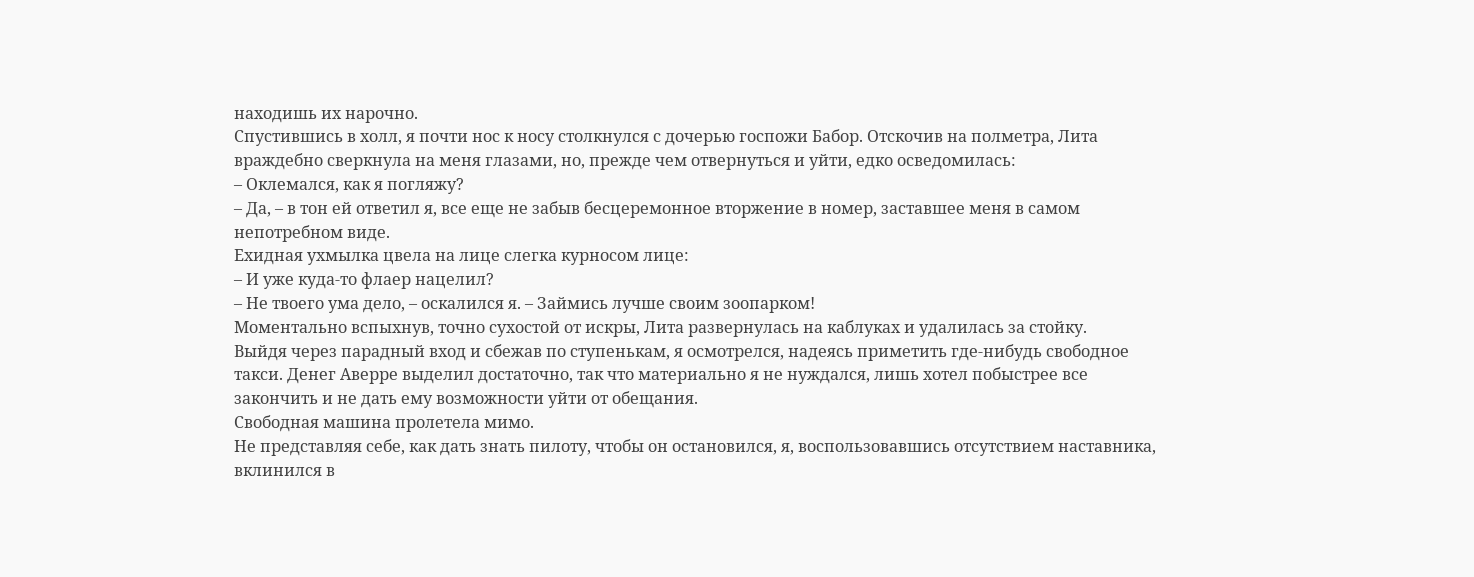находишь их нарочно.
Спустившись в холл, я почти нос к носу столкнулся с дочерью госпожи Бабор. Отскочив на полметра, Лита враждебно сверкнула на меня глазами, но, прежде чем отвернуться и уйти, едко осведомилась:
– Оклемался, как я погляжу?
– Да, – в тон ей ответил я, все еще не забыв бесцеремонное вторжение в номер, заставшее меня в самом непотребном виде.
Ехидная ухмылка цвела на лице слегка курносом лице:
– И уже куда-то флаер нацелил?
– Не твоего ума дело, – оскалился я. – Займись лучше своим зоопарком!
Моментально вспыхнув, точно сухостой от искры, Лита развернулась на каблуках и удалилась за стойку.
Выйдя через парадный вход и сбежав по ступенькам, я осмотрелся, надеясь приметить где-нибудь свободное такси. Денег Аверре выделил достаточно, так что материально я не нуждался, лишь хотел побыстрее все закончить и не дать ему возможности уйти от обещания.
Свободная машина пролетела мимо.
Не представляя себе, как дать знать пилоту, чтобы он остановился, я, воспользовавшись отсутствием наставника, вклинился в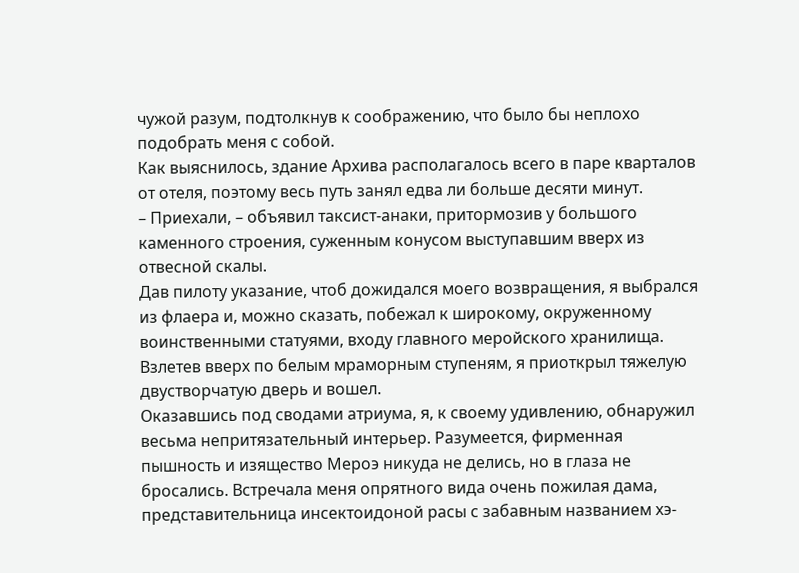чужой разум, подтолкнув к соображению, что было бы неплохо подобрать меня с собой.
Как выяснилось, здание Архива располагалось всего в паре кварталов от отеля, поэтому весь путь занял едва ли больше десяти минут.
– Приехали, – объявил таксист-анаки, притормозив у большого каменного строения, суженным конусом выступавшим вверх из отвесной скалы.
Дав пилоту указание, чтоб дожидался моего возвращения, я выбрался из флаера и, можно сказать, побежал к широкому, окруженному воинственными статуями, входу главного меройского хранилища. Взлетев вверх по белым мраморным ступеням, я приоткрыл тяжелую двустворчатую дверь и вошел.
Оказавшись под сводами атриума, я, к своему удивлению, обнаружил весьма непритязательный интерьер. Разумеется, фирменная пышность и изящество Мероэ никуда не делись, но в глаза не бросались. Встречала меня опрятного вида очень пожилая дама, представительница инсектоидоной расы с забавным названием хэ-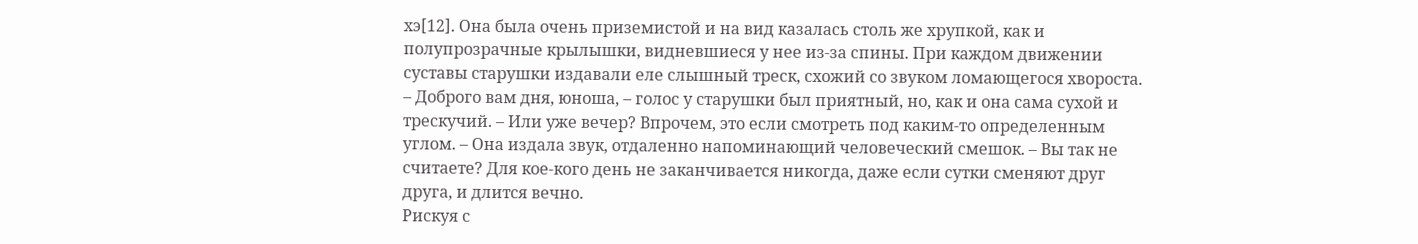хэ[12]. Она была очень приземистой и на вид казалась столь же хрупкой, как и полупрозрачные крылышки, видневшиеся у нее из-за спины. При каждом движении суставы старушки издавали еле слышный треск, схожий со звуком ломающегося хвороста.
– Доброго вам дня, юноша, – голос у старушки был приятный, но, как и она сама сухой и трескучий. – Или уже вечер? Впрочем, это если смотреть под каким-то определенным углом. – Она издала звук, отдаленно напоминающий человеческий смешок. – Вы так не считаете? Для кое-кого день не заканчивается никогда, даже если сутки сменяют друг друга, и длится вечно.
Рискуя с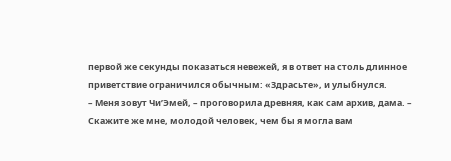первой же секунды показаться невежей, я в ответ на столь длинное приветствие ограничился обычным: «Здрасьте», и улыбнулся.
– Меня зовут Чи’Эмей, – проговорила древняя, как сам архив, дама. – Скажите же мне, молодой человек, чем бы я могла вам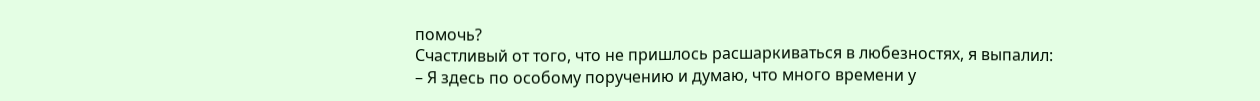помочь?
Счастливый от того, что не пришлось расшаркиваться в любезностях, я выпалил:
– Я здесь по особому поручению и думаю, что много времени у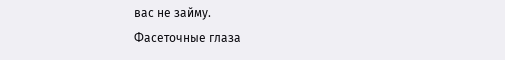вас не займу.
Фасеточные глаза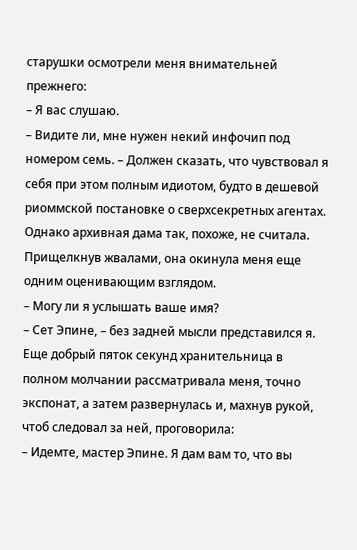старушки осмотрели меня внимательней прежнего:
– Я вас слушаю.
– Видите ли, мне нужен некий инфочип под номером семь. – Должен сказать, что чувствовал я себя при этом полным идиотом, будто в дешевой риоммской постановке о сверхсекретных агентах.
Однако архивная дама так, похоже, не считала. Прищелкнув жвалами, она окинула меня еще одним оценивающим взглядом.
– Могу ли я услышать ваше имя?
– Сет Эпине, – без задней мысли представился я.
Еще добрый пяток секунд хранительница в полном молчании рассматривала меня, точно экспонат, а затем развернулась и, махнув рукой, чтоб следовал за ней, проговорила:
– Идемте, мастер Эпине. Я дам вам то, что вы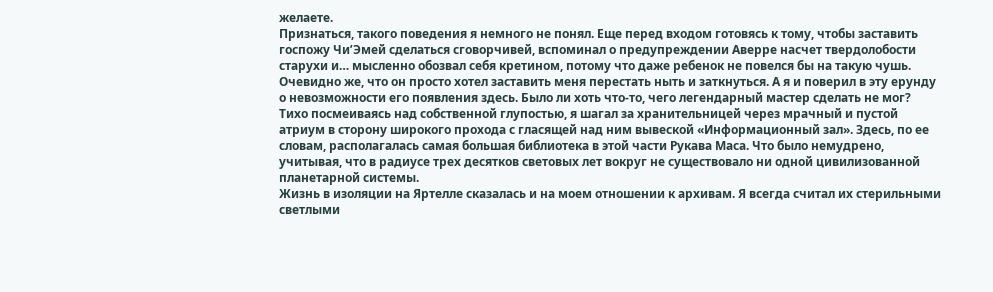желаете.
Признаться, такого поведения я немного не понял. Еще перед входом готовясь к тому, чтобы заставить госпожу Чи’Эмей сделаться сговорчивей, вспоминал о предупреждении Аверре насчет твердолобости старухи и… мысленно обозвал себя кретином, потому что даже ребенок не повелся бы на такую чушь. Очевидно же, что он просто хотел заставить меня перестать ныть и заткнуться. А я и поверил в эту ерунду о невозможности его появления здесь. Было ли хоть что-то, чего легендарный мастер сделать не мог?
Тихо посмеиваясь над собственной глупостью, я шагал за хранительницей через мрачный и пустой атриум в сторону широкого прохода с гласящей над ним вывеской «Информационный зал». Здесь, по ее словам, располагалась самая большая библиотека в этой части Рукава Маса. Что было немудрено, учитывая, что в радиусе трех десятков световых лет вокруг не существовало ни одной цивилизованной планетарной системы.
Жизнь в изоляции на Яртелле сказалась и на моем отношении к архивам. Я всегда считал их стерильными светлыми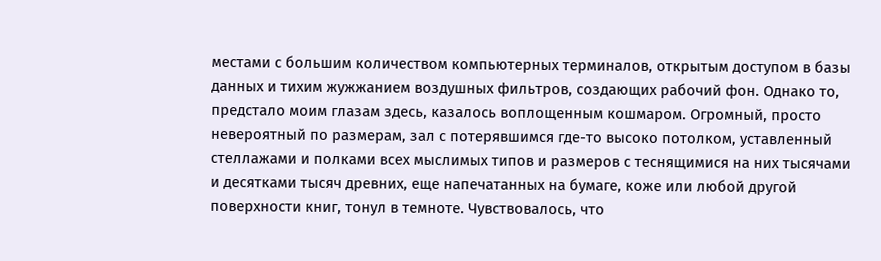местами с большим количеством компьютерных терминалов, открытым доступом в базы данных и тихим жужжанием воздушных фильтров, создающих рабочий фон. Однако то, предстало моим глазам здесь, казалось воплощенным кошмаром. Огромный, просто невероятный по размерам, зал с потерявшимся где-то высоко потолком, уставленный стеллажами и полками всех мыслимых типов и размеров с теснящимися на них тысячами и десятками тысяч древних, еще напечатанных на бумаге, коже или любой другой поверхности книг, тонул в темноте. Чувствовалось, что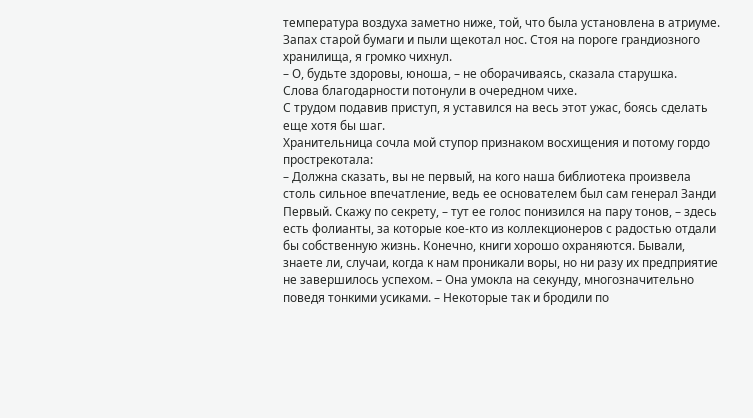температура воздуха заметно ниже, той, что была установлена в атриуме. Запах старой бумаги и пыли щекотал нос. Стоя на пороге грандиозного хранилища, я громко чихнул.
– О, будьте здоровы, юноша, – не оборачиваясь, сказала старушка.
Слова благодарности потонули в очередном чихе.
С трудом подавив приступ, я уставился на весь этот ужас, боясь сделать еще хотя бы шаг.
Хранительница сочла мой ступор признаком восхищения и потому гордо прострекотала:
– Должна сказать, вы не первый, на кого наша библиотека произвела столь сильное впечатление, ведь ее основателем был сам генерал Занди Первый. Скажу по секрету, – тут ее голос понизился на пару тонов, – здесь есть фолианты, за которые кое-кто из коллекционеров с радостью отдали бы собственную жизнь. Конечно, книги хорошо охраняются. Бывали, знаете ли, случаи, когда к нам проникали воры, но ни разу их предприятие не завершилось успехом. – Она умокла на секунду, многозначительно поведя тонкими усиками. – Некоторые так и бродили по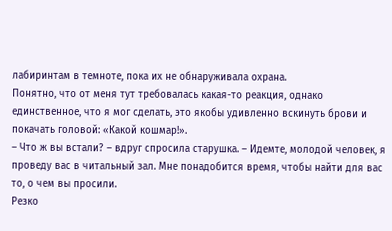лабиринтам в темноте, пока их не обнаруживала охрана.
Понятно, что от меня тут требовалась какая-то реакция, однако единственное, что я мог сделать, это якобы удивленно вскинуть брови и покачать головой: «Какой кошмар!».
– Что ж вы встали? – вдруг спросила старушка. – Идемте, молодой человек, я проведу вас в читальный зал. Мне понадобится время, чтобы найти для вас то, о чем вы просили.
Резко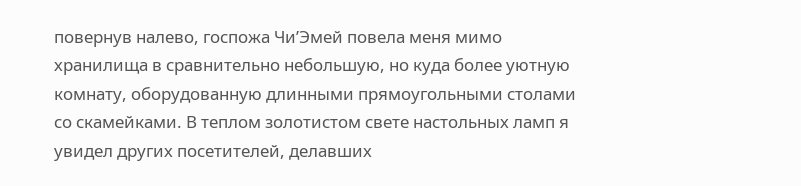повернув налево, госпожа Чи’Эмей повела меня мимо хранилища в сравнительно небольшую, но куда более уютную комнату, оборудованную длинными прямоугольными столами со скамейками. В теплом золотистом свете настольных ламп я увидел других посетителей, делавших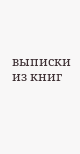выписки из книг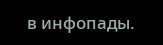в инфопады.